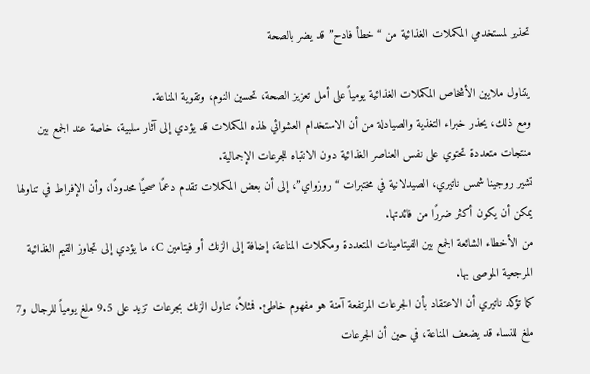تحذير لمستخدمي المكملات الغذائية من “خطأ فادح” قد يضر بالصحة

يتناول ملايين الأشخاص المكملات الغذائية يومياً على أمل تعزيز الصحة، تحسين النوم، وتقوية المناعة.
ومع ذلك، يحذر خبراء التغذية والصيادلة من أن الاستخدام العشوائي لهذه المكملات قد يؤدي إلى آثار سلبية، خاصة عند الجمع بين منتجات متعددة تحتوي على نفس العناصر الغذائية دون الانتباه للجرعات الإجمالية.
تشير روجينا شمس ناتيري، الصيدلانية في مختبرات “روزواي”، إلى أن بعض المكملات تقدم دعمًا صحيًا محدودًا، وأن الإفراط في تناولها يمكن أن يكون أكثر ضررًا من فائدتها.
من الأخطاء الشائعة الجمع بين الفيتامينات المتعددة ومكملات المناعة، إضافة إلى الزنك أو فيتامين C، ما يؤدي إلى تجاوز القيم الغذائية المرجعية الموصى بها.
كما تؤكد ناتيري أن الاعتقاد بأن الجرعات المرتفعة آمنة هو مفهوم خاطئ. فمثلاً، تناول الزنك بجرعات تزيد على 9.5 ملغ يومياً للرجال و7 ملغ للنساء قد يضعف المناعة، في حين أن الجرعات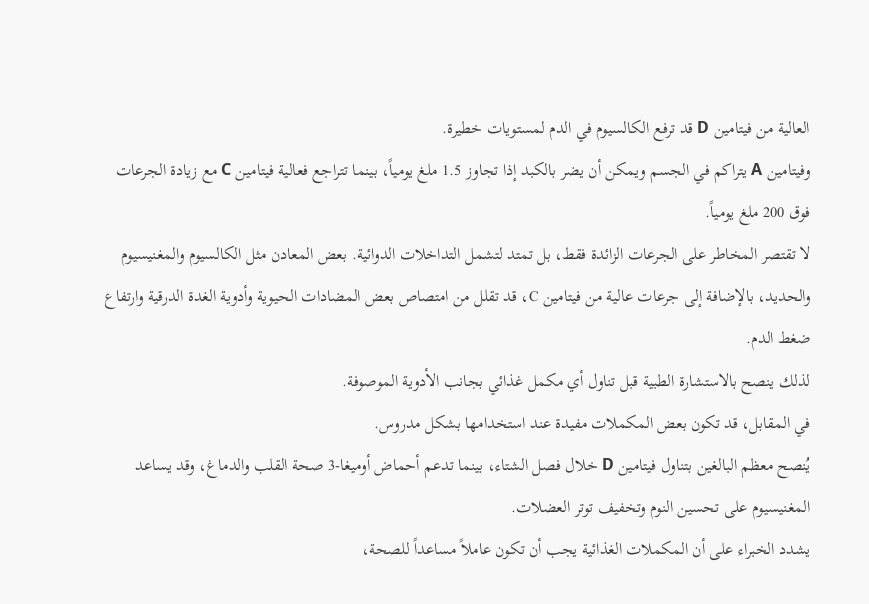العالية من فيتامين D قد ترفع الكالسيوم في الدم لمستويات خطيرة.
وفيتامين A يتراكم في الجسم ويمكن أن يضر بالكبد إذا تجاوز 1.5 ملغ يومياً، بينما تتراجع فعالية فيتامين C مع زيادة الجرعات فوق 200 ملغ يومياً.
لا تقتصر المخاطر على الجرعات الزائدة فقط، بل تمتد لتشمل التداخلات الدوائية. بعض المعادن مثل الكالسيوم والمغنيسيوم والحديد، بالإضافة إلى جرعات عالية من فيتامين C، قد تقلل من امتصاص بعض المضادات الحيوية وأدوية الغدة الدرقية وارتفاع ضغط الدم.
لذلك ينصح بالاستشارة الطبية قبل تناول أي مكمل غذائي بجانب الأدوية الموصوفة.
في المقابل، قد تكون بعض المكملات مفيدة عند استخدامها بشكل مدروس.
يُنصح معظم البالغين بتناول فيتامين D خلال فصل الشتاء، بينما تدعم أحماض أوميغا-3 صحة القلب والدماغ، وقد يساعد المغنيسيوم على تحسين النوم وتخفيف توتر العضلات.
يشدد الخبراء على أن المكملات الغذائية يجب أن تكون عاملاً مساعداً للصحة،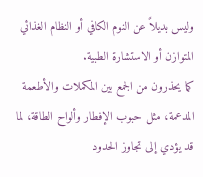وليس بديلاً عن النوم الكافي أو النظام الغذائي المتوازن أو الاستشارة الطبية.
كما يحذرون من الجمع بين المكملات والأطعمة المدعمة، مثل حبوب الإفطار وألواح الطاقة، لما قد يؤدي إلى تجاوز الحدود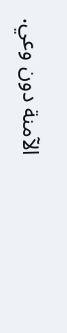الآمنة دون وعي.